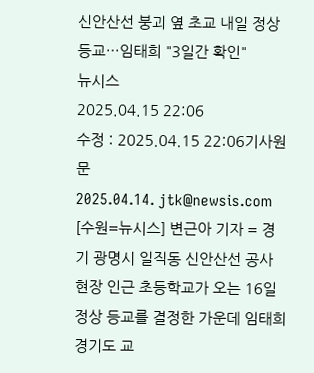신안산선 붕괴 옆 초교 내일 정상 등교…임태희 "3일간 확인"
뉴시스
2025.04.15 22:06
수정 : 2025.04.15 22:06기사원문
2025.04.14. jtk@newsis.com
[수원=뉴시스] 변근아 기자 = 경기 광명시 일직동 신안산선 공사 현장 인근 초등학교가 오는 16일 정상 등교를 결정한 가운데 임태희 경기도 교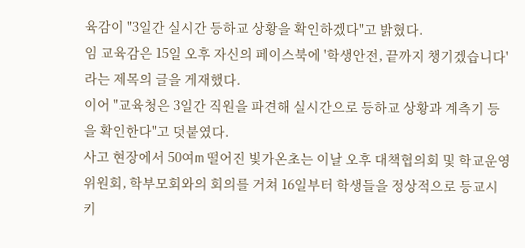육감이 "3일간 실시간 등하교 상황을 확인하겠다"고 밝혔다.
임 교육감은 15일 오후 자신의 페이스북에 '학생안전, 끝까지 챙기겠습니다'라는 제목의 글을 게재했다.
이어 "교육청은 3일간 직원을 파견해 실시간으로 등하교 상황과 계측기 등을 확인한다"고 덧붙였다.
사고 현장에서 50여m 떨어진 빛가온초는 이날 오후 대책협의회 및 학교운영위원회, 학부모회와의 회의를 거쳐 16일부터 학생들을 정상적으로 등교시키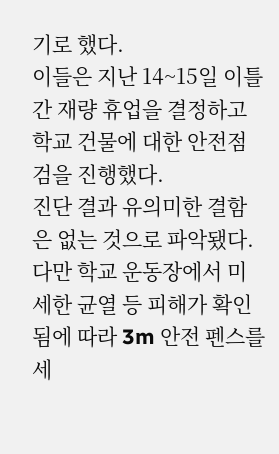기로 했다.
이들은 지난 14~15일 이틀간 재량 휴업을 결정하고 학교 건물에 대한 안전점검을 진행했다.
진단 결과 유의미한 결함은 없는 것으로 파악됐다. 다만 학교 운동장에서 미세한 균열 등 피해가 확인됨에 따라 3m 안전 펜스를 세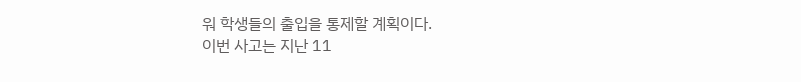워 학생들의 출입을 통제할 계획이다.
이번 사고는 지난 11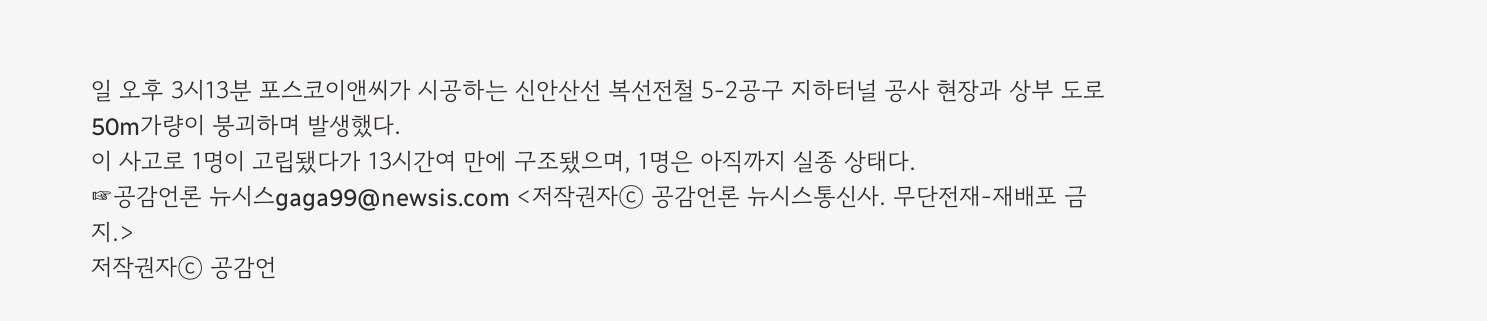일 오후 3시13분 포스코이앤씨가 시공하는 신안산선 복선전철 5-2공구 지하터널 공사 현장과 상부 도로 50m가량이 붕괴하며 발생했다.
이 사고로 1명이 고립됐다가 13시간여 만에 구조됐으며, 1명은 아직까지 실종 상태다.
☞공감언론 뉴시스gaga99@newsis.com <저작권자ⓒ 공감언론 뉴시스통신사. 무단전재-재배포 금지.>
저작권자ⓒ 공감언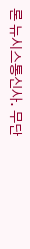론 뉴시스통신사. 무단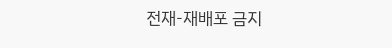전재-재배포 금지